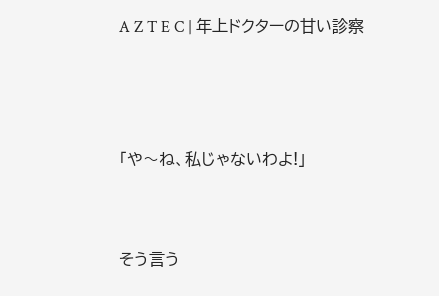A Z T E C | 年上ドクターの甘い診察



「や〜ね、私じゃないわよ!」


そう言う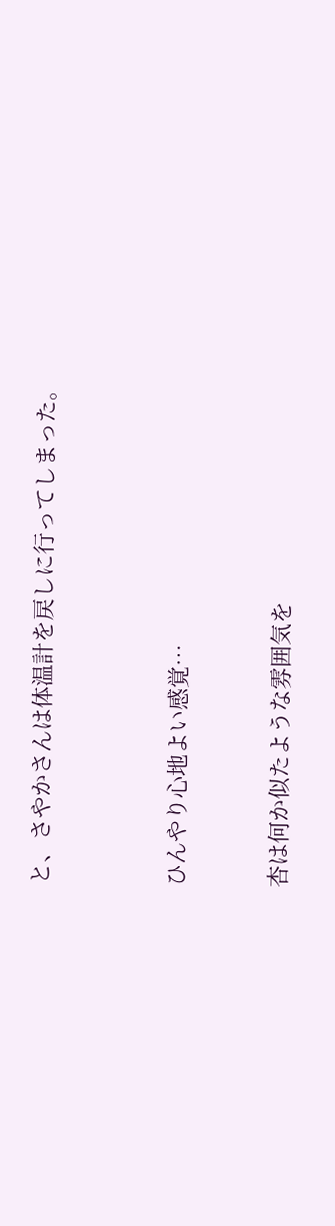と、さやかさんは体温計を戻しに行ってしまった。



ひんやり心地よい感覚…


杏は何か似たような雰囲気を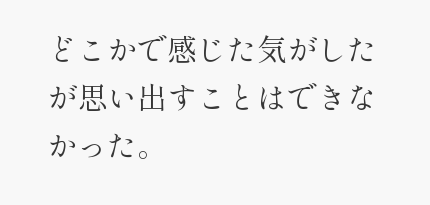どこかで感じた気がしたが思い出すことはできなかった。